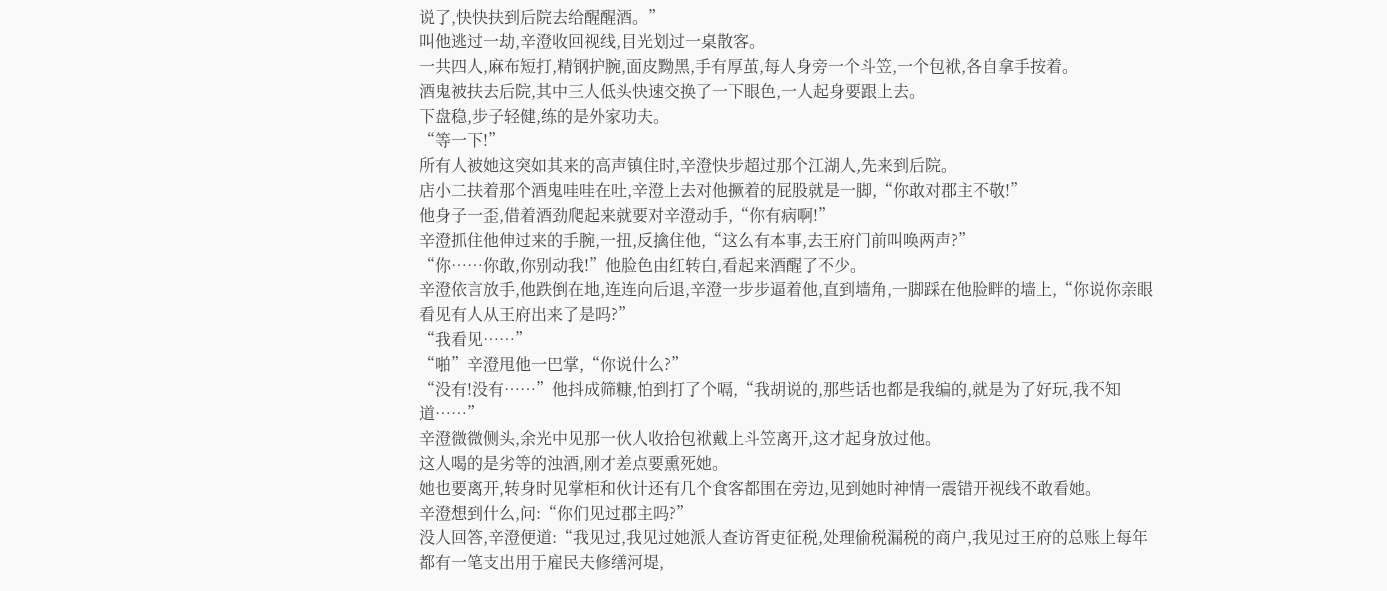说了,快快扶到后院去给醒醒酒。”
叫他逃过一劫,辛澄收回视线,目光划过一桌散客。
一共四人,麻布短打,精钢护腕,面皮黝黑,手有厚茧,每人身旁一个斗笠,一个包袱,各自拿手按着。
酒鬼被扶去后院,其中三人低头快速交换了一下眼色,一人起身要跟上去。
下盘稳,步子轻健,练的是外家功夫。
“等一下!”
所有人被她这突如其来的高声镇住时,辛澄快步超过那个江湖人,先来到后院。
店小二扶着那个酒鬼哇哇在吐,辛澄上去对他撅着的屁股就是一脚,“你敢对郡主不敬!”
他身子一歪,借着酒劲爬起来就要对辛澄动手,“你有病啊!”
辛澄抓住他伸过来的手腕,一扭,反擒住他,“这么有本事,去王府门前叫唤两声?”
“你……你敢,你别动我!”他脸色由红转白,看起来酒醒了不少。
辛澄依言放手,他跌倒在地,连连向后退,辛澄一步步逼着他,直到墙角,一脚踩在他脸畔的墙上,“你说你亲眼看见有人从王府出来了是吗?”
“我看见……”
“啪”辛澄甩他一巴掌,“你说什么?”
“没有!没有……”他抖成筛糠,怕到打了个嗝,“我胡说的,那些话也都是我编的,就是为了好玩,我不知道……”
辛澄微微侧头,余光中见那一伙人收拾包袱戴上斗笠离开,这才起身放过他。
这人喝的是劣等的浊酒,刚才差点要熏死她。
她也要离开,转身时见掌柜和伙计还有几个食客都围在旁边,见到她时神情一震错开视线不敢看她。
辛澄想到什么,问:“你们见过郡主吗?”
没人回答,辛澄便道:“我见过,我见过她派人查访胥吏征税,处理偷税漏税的商户,我见过王府的总账上每年都有一笔支出用于雇民夫修缮河堤,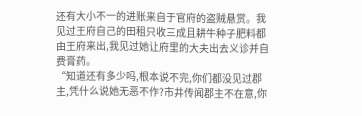还有大小不一的进账来自于官府的盗贼悬赏。我见过王府自己的田租只收三成且耕牛种子肥料都由王府来出,我见过她让府里的大夫出去义诊并自费膏药。
“知道还有多少吗,根本说不完,你们都没见过郡主,凭什么说她无恶不作?市井传闻郡主不在意,你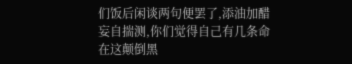们饭后闲谈两句便罢了,添油加醋妄自揣测,你们觉得自己有几条命在这颠倒黑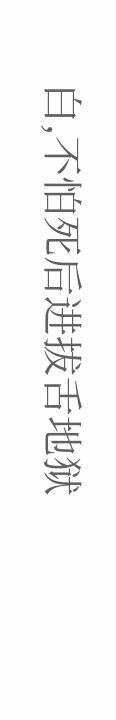白,不怕死后进拔舌地狱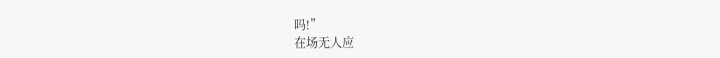吗!”
在场无人应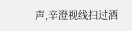声,辛澄视线扫过酒